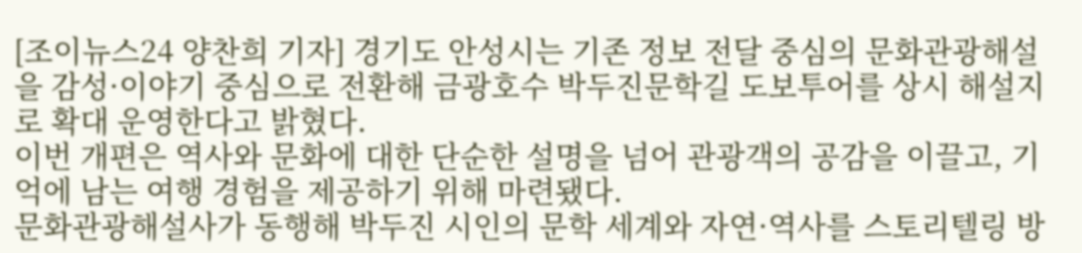[조이뉴스24 양찬희 기자] 경기도 안성시는 기존 정보 전달 중심의 문화관광해설을 감성·이야기 중심으로 전환해 금광호수 박두진문학길 도보투어를 상시 해설지로 확대 운영한다고 밝혔다.
이번 개편은 역사와 문화에 대한 단순한 설명을 넘어 관광객의 공감을 이끌고, 기억에 남는 여행 경험을 제공하기 위해 마련됐다.
문화관광해설사가 동행해 박두진 시인의 문학 세계와 자연·역사를 스토리텔링 방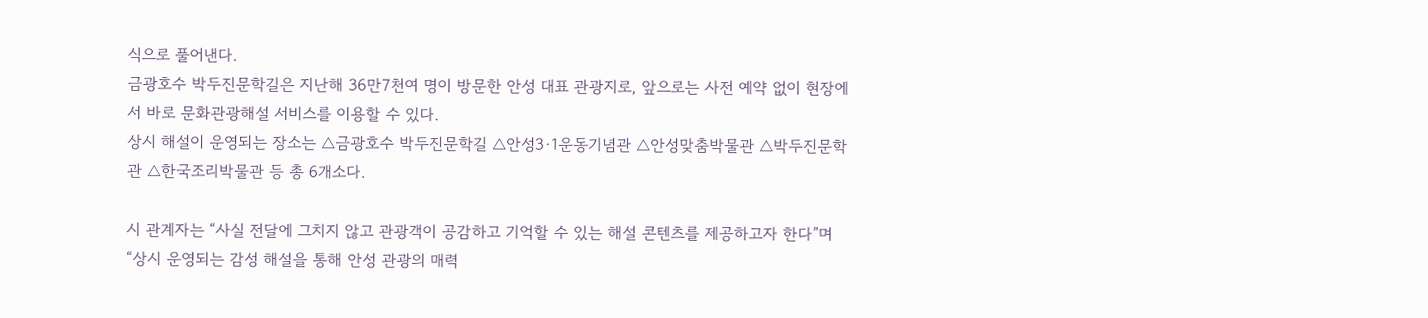식으로 풀어낸다.
금광호수 박두진문학길은 지난해 36만7천여 명이 방문한 안성 대표 관광지로, 앞으로는 사전 예약 없이 현장에서 바로 문화관광해설 서비스를 이용할 수 있다.
상시 해설이 운영되는 장소는 △금광호수 박두진문학길 △안성3·1운동기념관 △안성맞춤박물관 △박두진문학관 △한국조리박물관 등 총 6개소다.

시 관계자는 “사실 전달에 그치지 않고 관광객이 공감하고 기억할 수 있는 해설 콘텐츠를 제공하고자 한다”며 “상시 운영되는 감성 해설을 통해 안성 관광의 매력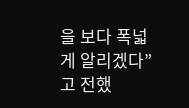을 보다 폭넓게 알리겠다”고 전했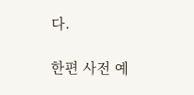다.

한편 사전 예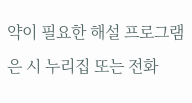약이 필요한 해설 프로그램은 시 누리집 또는 전화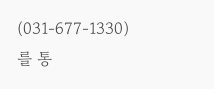(031-677-1330)를 통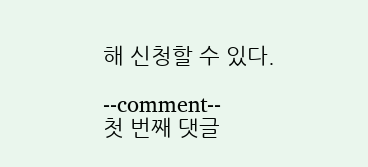해 신청할 수 있다.

--comment--
첫 번째 댓글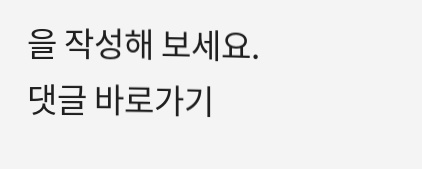을 작성해 보세요.
댓글 바로가기